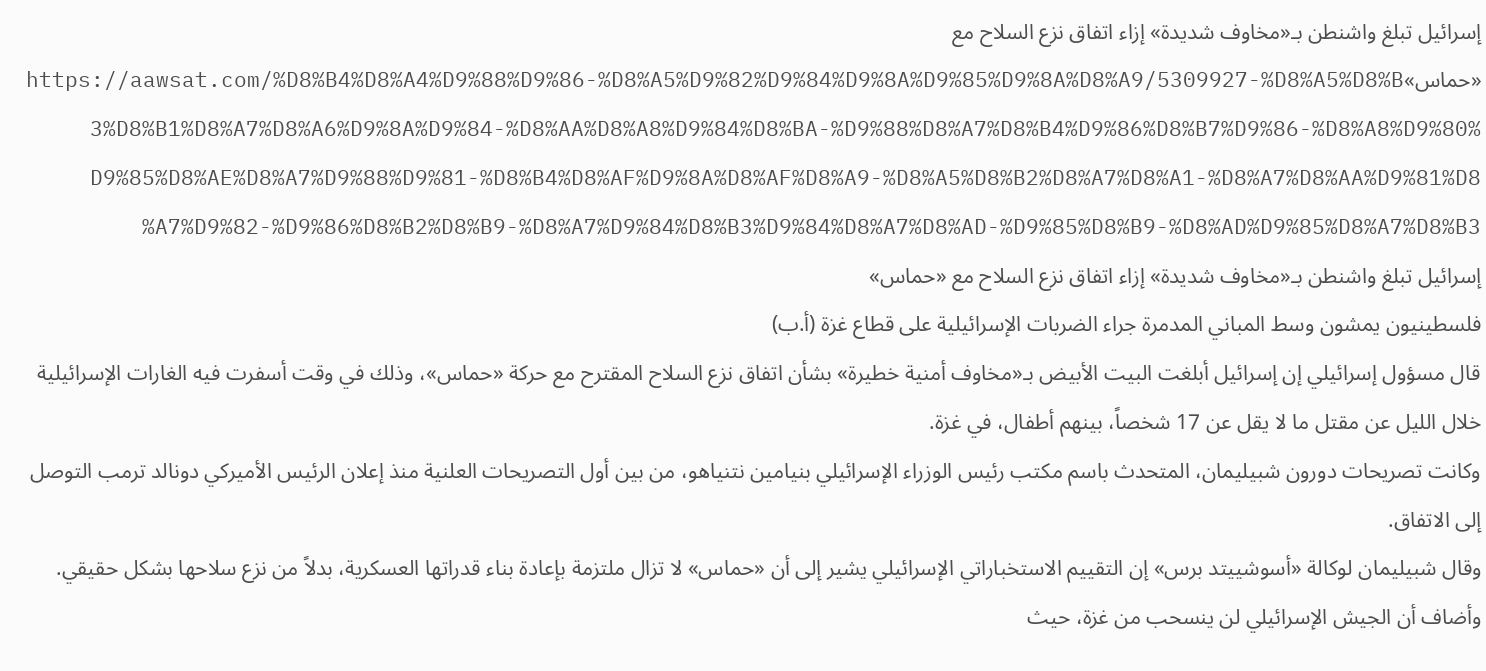إسرائيل تبلغ واشنطن بـ«مخاوف شديدة» إزاء اتفاق نزع السلاح مع «حماس»https://aawsat.com/%D8%B4%D8%A4%D9%88%D9%86-%D8%A5%D9%82%D9%84%D9%8A%D9%85%D9%8A%D8%A9/5309927-%D8%A5%D8%B3%D8%B1%D8%A7%D8%A6%D9%8A%D9%84-%D8%AA%D8%A8%D9%84%D8%BA-%D9%88%D8%A7%D8%B4%D9%86%D8%B7%D9%86-%D8%A8%D9%80%D9%85%D8%AE%D8%A7%D9%88%D9%81-%D8%B4%D8%AF%D9%8A%D8%AF%D8%A9-%D8%A5%D8%B2%D8%A7%D8%A1-%D8%A7%D8%AA%D9%81%D8%A7%D9%82-%D9%86%D8%B2%D8%B9-%D8%A7%D9%84%D8%B3%D9%84%D8%A7%D8%AD-%D9%85%D8%B9-%D8%AD%D9%85%D8%A7%D8%B3
إسرائيل تبلغ واشنطن بـ«مخاوف شديدة» إزاء اتفاق نزع السلاح مع «حماس»
فلسطينيون يمشون وسط المباني المدمرة جراء الضربات الإسرائيلية على قطاع غزة (أ.ب)
قال مسؤول إسرائيلي إن إسرائيل أبلغت البيت الأبيض بـ«مخاوف أمنية خطيرة» بشأن اتفاق نزع السلاح المقترح مع حركة «حماس»، وذلك في وقت أسفرت فيه الغارات الإسرائيلية خلال الليل عن مقتل ما لا يقل عن 17 شخصاً، بينهم أطفال، في غزة.
وكانت تصريحات دورون شبيليمان، المتحدث باسم مكتب رئيس الوزراء الإسرائيلي بنيامين نتنياهو، من بين أول التصريحات العلنية منذ إعلان الرئيس الأميركي دونالد ترمب التوصل إلى الاتفاق.
وقال شبيليمان لوكالة «أسوشييتد برس» إن التقييم الاستخباراتي الإسرائيلي يشير إلى أن «حماس» لا تزال ملتزمة بإعادة بناء قدراتها العسكرية، بدلاً من نزع سلاحها بشكل حقيقي. وأضاف أن الجيش الإسرائيلي لن ينسحب من غزة، حيث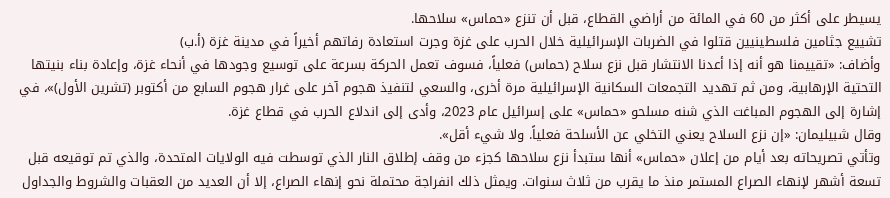يسيطر على أكثر من 60 في المائة من أراضي القطاع، قبل أن تنزع «حماس» سلاحها.
تشييع جثامين فلسطينيين قتلوا في الضربات الإسرائيلية خلال الحرب على غزة وجرت استعادة رفاتهم أخيراً في مدينة غزة (أ.ب)
وأضاف: «تقييمنا هو أنه إذا أعدنا الانتشار قبل نزع سلاح (حماس) فعلياً، فسوف تعمل الحركة بسرعة على توسيع وجودها في أنحاء غزة، وإعادة بناء بنيتها التحتية الإرهابية، ومن ثم تهديد التجمعات السكانية الإسرائيلية مرة أخرى، والسعي لتنفيذ هجوم آخر على غرار هجوم السابع من أكتوبر (تشرين الأول)»، في إشارة إلى الهجوم المباغت الذي شنه مسلحو «حماس» على إسرائيل عام 2023، وأدى إلى اندلاع الحرب في قطاع غزة.
وقال شبيليمان: «إن نزع السلاح يعني التخلي عن الأسلحة فعلياً. ولا شيء أقل».
وتأتي تصريحاته بعد أيام من إعلان «حماس» أنها ستبدأ نزع سلاحها كجزء من وقف إطلاق النار الذي توسطت فيه الولايات المتحدة، والذي تم توقيعه قبل تسعة أشهر لإنهاء الصراع المستمر منذ ما يقرب من ثلاث سنوات. ويمثل ذلك انفراجة محتملة نحو إنهاء الصراع، إلا أن العديد من العقبات والشروط والجداول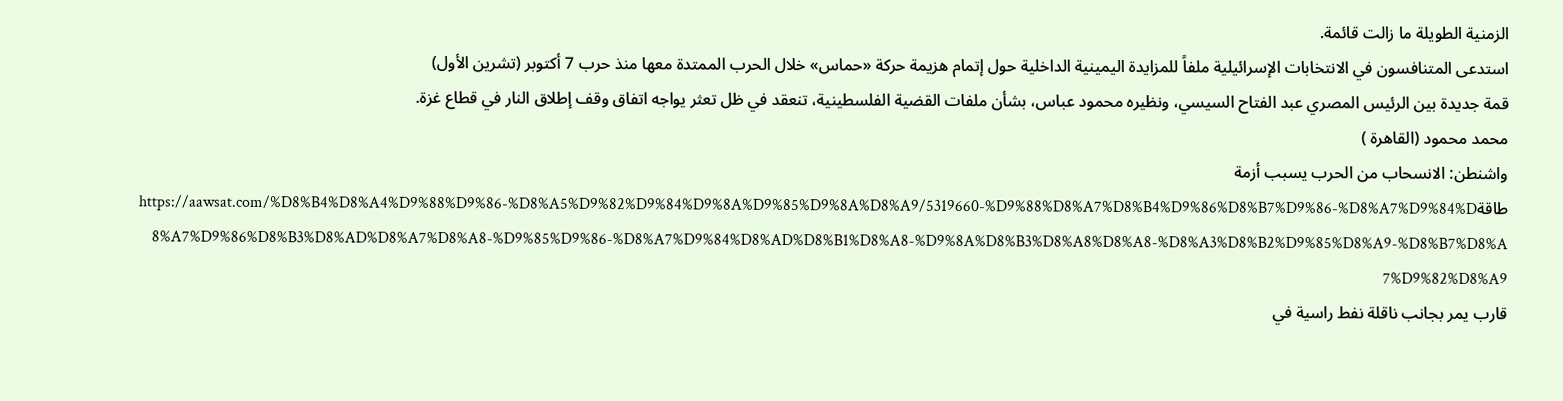الزمنية الطويلة ما زالت قائمة.
استدعى المتنافسون في الانتخابات الإسرائيلية ملفاً للمزايدة اليمينية الداخلية حول إتمام هزيمة حركة «حماس» خلال الحرب الممتدة معها منذ حرب 7 أكتوبر (تشرين الأول)
قمة جديدة بين الرئيس المصري عبد الفتاح السيسي، ونظيره محمود عباس، بشأن ملفات القضية الفلسطينية، تنعقد في ظل تعثر يواجه اتفاق وقف إطلاق النار في قطاع غزة.
محمد محمود (القاهرة )
واشنطن: الانسحاب من الحرب يسبب أزمة طاقةhttps://aawsat.com/%D8%B4%D8%A4%D9%88%D9%86-%D8%A5%D9%82%D9%84%D9%8A%D9%85%D9%8A%D8%A9/5319660-%D9%88%D8%A7%D8%B4%D9%86%D8%B7%D9%86-%D8%A7%D9%84%D8%A7%D9%86%D8%B3%D8%AD%D8%A7%D8%A8-%D9%85%D9%86-%D8%A7%D9%84%D8%AD%D8%B1%D8%A8-%D9%8A%D8%B3%D8%A8%D8%A8-%D8%A3%D8%B2%D9%85%D8%A9-%D8%B7%D8%A7%D9%82%D8%A9
قارب يمر بجانب ناقلة نفط راسية في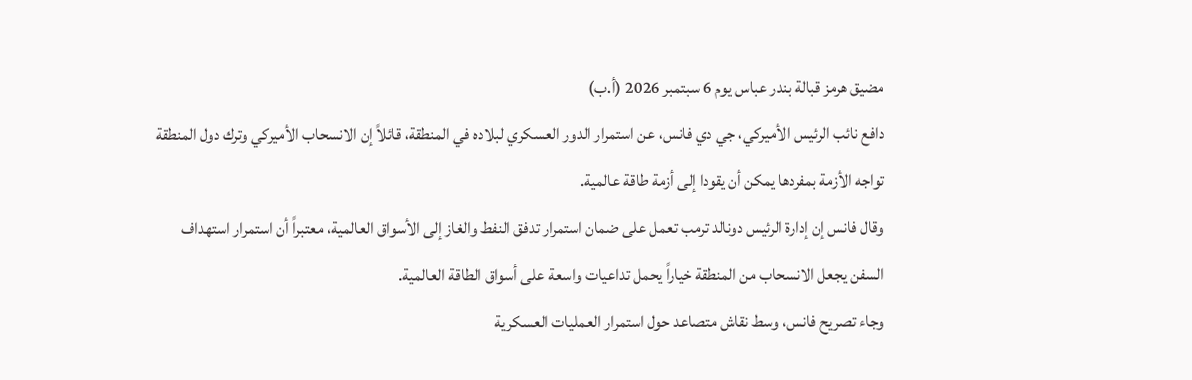مضيق هرمز قبالة بندر عباس يوم 6 سبتمبر 2026 (أ.ب)
دافع نائب الرئيس الأميركي، جي دي فانس، عن استمرار الدور العسكري لبلاده في المنطقة، قائلاً إن الانسحاب الأميركي وترك دول المنطقة تواجه الأزمة بمفردها يمكن أن يقودا إلى أزمة طاقة عالمية.
وقال فانس إن إدارة الرئيس دونالد ترمب تعمل على ضمان استمرار تدفق النفط والغاز إلى الأسواق العالمية، معتبراً أن استمرار استهداف السفن يجعل الانسحاب من المنطقة خياراً يحمل تداعيات واسعة على أسواق الطاقة العالمية.
وجاء تصريح فانس، وسط نقاش متصاعد حول استمرار العمليات العسكرية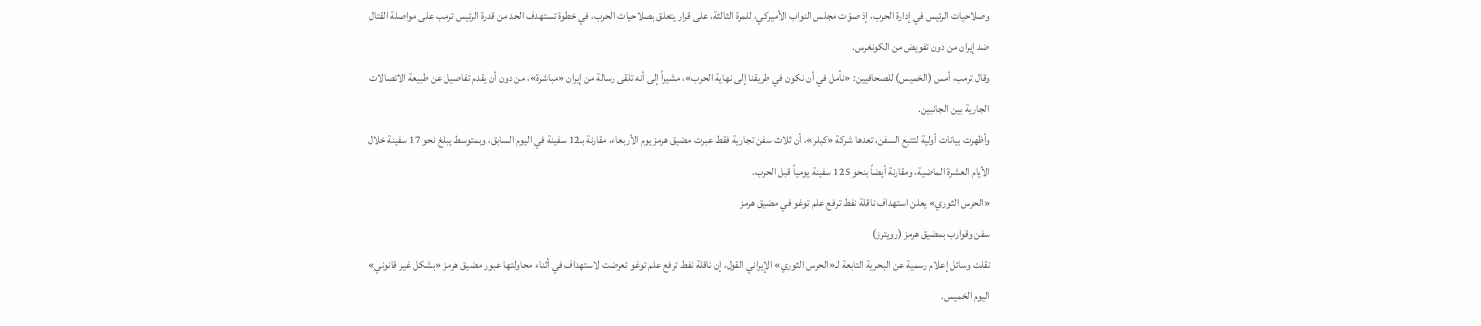وصلاحيات الرئيس في إدارة الحرب، إذ صوّت مجلس النواب الأميركي، للمرة الثالثة، على قرار يتعلق بصلاحيات الحرب، في خطوة تستهدف الحد من قدرة الرئيس ترمب على مواصلة القتال ضد إيران من دون تفويض من الكونغرس.
وقال ترمب، أمس (الخميس) للصحافيين: «نأمل في أن نكون في طريقنا إلى نهاية الحرب»، مشيراً إلى أنه تلقى رسالة من إيران «مباشرة»، من دون أن يقدم تفاصيل عن طبيعة الاتصالات الجارية بين الجانبين.
وأظهرت بيانات أولية لتتبع السفن، تعدها شركة «كبلر»، أن ثلاث سفن تجارية فقط عبرت مضيق هرمز يوم الأربعاء، مقارنة بـ12 سفينة في اليوم السابق، وبمتوسط يبلغ نحو 17 سفينة خلال الأيام العشرة الماضية، ومقارنة أيضاً بنحو 125 سفينة يومياً قبل الحرب.
«الحرس الثوري» يعلن استهداف ناقلة نفط ترفع علم توغو في مضيق هرمز
سفن وقوارب بمضيق هرمز (رويترز)
نقلت وسائل إعلام رسمية عن البحرية التابعة لـ«الحرس الثوري» الإيراني القول، إن ناقلة نفط ترفع علم توغو تعرضت لاستهداف في أثناء محاولتها عبور مضيق هرمز «بشكل غير قانوني» اليوم الخميس.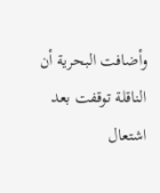وأضافت البحرية أن الناقلة توقفت بعد اشتعال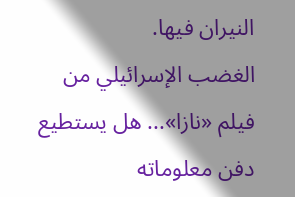النيران فيها.
الغضب الإسرائيلي من فيلم «نازا»... هل يستطيع دفن معلوماته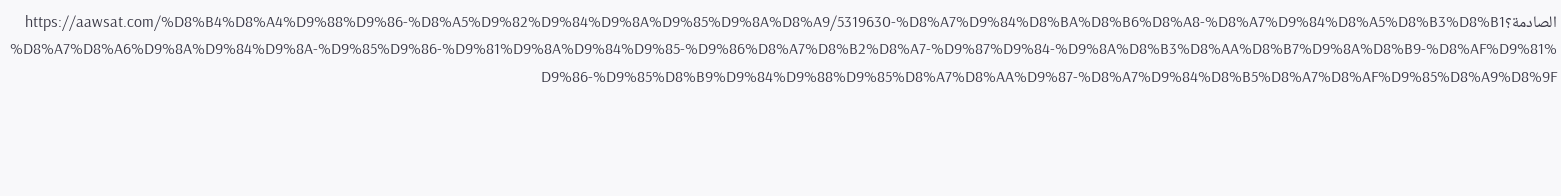الصادمة؟https://aawsat.com/%D8%B4%D8%A4%D9%88%D9%86-%D8%A5%D9%82%D9%84%D9%8A%D9%85%D9%8A%D8%A9/5319630-%D8%A7%D9%84%D8%BA%D8%B6%D8%A8-%D8%A7%D9%84%D8%A5%D8%B3%D8%B1%D8%A7%D8%A6%D9%8A%D9%84%D9%8A-%D9%85%D9%86-%D9%81%D9%8A%D9%84%D9%85-%D9%86%D8%A7%D8%B2%D8%A7-%D9%87%D9%84-%D9%8A%D8%B3%D8%AA%D8%B7%D9%8A%D8%B9-%D8%AF%D9%81%D9%86-%D9%85%D8%B9%D9%84%D9%88%D9%85%D8%A7%D8%AA%D9%87-%D8%A7%D9%84%D8%B5%D8%A7%D8%AF%D9%85%D8%A9%D8%9F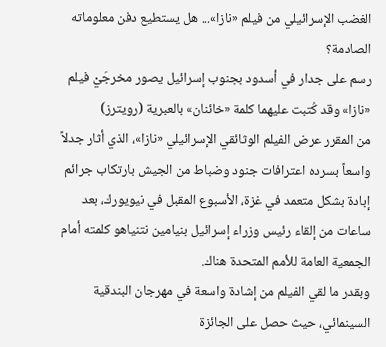الغضب الإسرائيلي من فيلم «نازا»... هل يستطيع دفن معلوماته الصادمة؟
رسم على جدار في أسدود بجنوب إسرائيل يصور مخرجَيْ فيلم «نازا» وقد كُتبت عليهما كلمة «خائنان» بالعبرية (رويترز)
من المقرر عرض الفيلم الوثائقي الإسرائيلي «نازا»، الذي أثار جدلاً واسعاً بسرده اعترافات جنود وضباط من الجيش بارتكاب جرائم إبادة بشكل متعمد في غزة، الأسبوع المقبل في نيويورك، بعد ساعات من إلقاء رئيس وزراء إسرائيل بنيامين نتنياهو كلمته أمام الجمعية العامة للأمم المتحدة هناك.
وبقدر ما لقي الفيلم من إشادة واسعة في مهرجان البندقية السينمائي، حيث حصل على الجائزة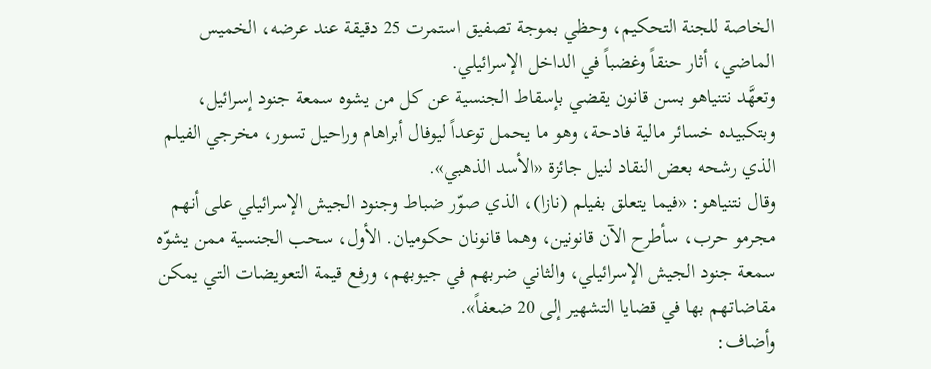الخاصة للجنة التحكيم، وحظي بموجة تصفيق استمرت 25 دقيقة عند عرضه، الخميس الماضي، أثار حنقاً وغضباً في الداخل الإسرائيلي.
وتعهَّد نتنياهو بسن قانون يقضي بإسقاط الجنسية عن كل من يشوه سمعة جنود إسرائيل، وبتكبيده خسائر مالية فادحة، وهو ما يحمل توعداً ليوفال أبراهام وراحيل تسور، مخرجي الفيلم الذي رشحه بعض النقاد لنيل جائزة «الأسد الذهبي».
وقال نتنياهو: «فيما يتعلق بفيلم (نازا)، الذي صوّر ضباط وجنود الجيش الإسرائيلي على أنهم مجرمو حرب، سأطرح الآن قانونين، وهما قانونان حكوميان. الأول، سحب الجنسية ممن يشوّه سمعة جنود الجيش الإسرائيلي، والثاني ضربهم في جيوبهم، ورفع قيمة التعويضات التي يمكن مقاضاتهم بها في قضايا التشهير إلى 20 ضعفاً».
وأضاف: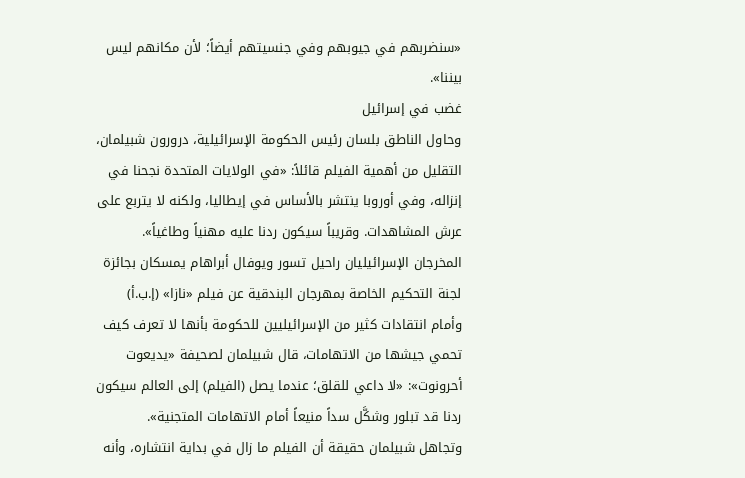«سنضربهم في جيوبهم وفي جنسيتهم أيضاً؛ لأن مكانهم ليس بيننا».
غضب في إسرائيل
وحاول الناطق بلسان رئيس الحكومة الإسرائيلية، درورون شبيلمان، التقليل من أهمية الفيلم قائلاً: «في الولايات المتحدة نجحنا في إنزاله، وفي أوروبا ينتشر بالأساس في إيطاليا، ولكنه لا يتربع على عرش المشاهدات. وقريباً سيكون ردنا عليه مهنياً وطاغياً».
المخرجان الإسرائيليان راحيل تسور ويوفال أبراهام يمسكان بجائزة لجنة التحكيم الخاصة بمهرجان البندقية عن فيلم «نازا» (إ.ب.أ)
وأمام انتقادات كثير من الإسرائيليين للحكومة بأنها لا تعرف كيف تحمي جيشها من الاتهامات، قال شبيلمان لصحيفة «يديعوت أحرونوت»: «لا داعي للقلق؛ عندما يصل (الفيلم) إلى العالم سيكون ردنا قد تبلور وشكَّل سداً منيعاً أمام الاتهامات المتجنية».
وتجاهل شبيلمان حقيقة أن الفيلم ما زال في بداية انتشاره، وأنه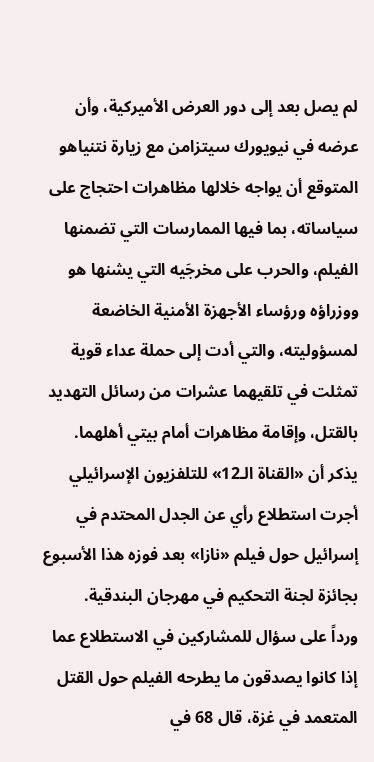لم يصل بعد إلى دور العرض الأميركية، وأن عرضه في نيويورك سيتزامن مع زيارة نتنياهو المتوقع أن يواجه خلالها مظاهرات احتجاج على سياساته، بما فيها الممارسات التي تضمنها الفيلم، والحرب على مخرجَيه التي يشنها هو ووزراؤه ورؤساء الأجهزة الأمنية الخاضعة لمسؤوليته، والتي أدت إلى حملة عداء قوية تمثلت في تلقيهما عشرات من رسائل التهديد بالقتل، وإقامة مظاهرات أمام بيتي أهلهما.
يذكر أن «القناة الـ12» للتلفزيون الإسرائيلي أجرت استطلاع رأي عن الجدل المحتدم في إسرائيل حول فيلم «نازا» بعد فوزه هذا الأسبوع بجائزة لجنة التحكيم في مهرجان البندقية.
ورداً على سؤال للمشاركين في الاستطلاع عما إذا كانوا يصدقون ما يطرحه الفيلم حول القتل المتعمد في غزة، قال 68 في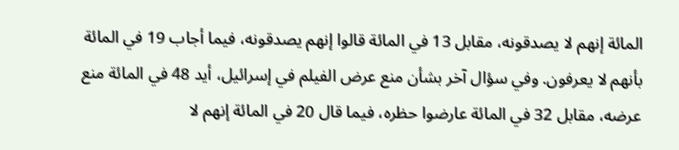المائة إنهم لا يصدقونه، مقابل 13 في المائة قالوا إنهم يصدقونه، فيما أجاب 19 في المائة بأنهم لا يعرفون. وفي سؤال آخر بشأن منع عرض الفيلم في إسرائيل، أيد 48 في المائة منع عرضه، مقابل 32 في المائة عارضوا حظره، فيما قال 20 في المائة إنهم لا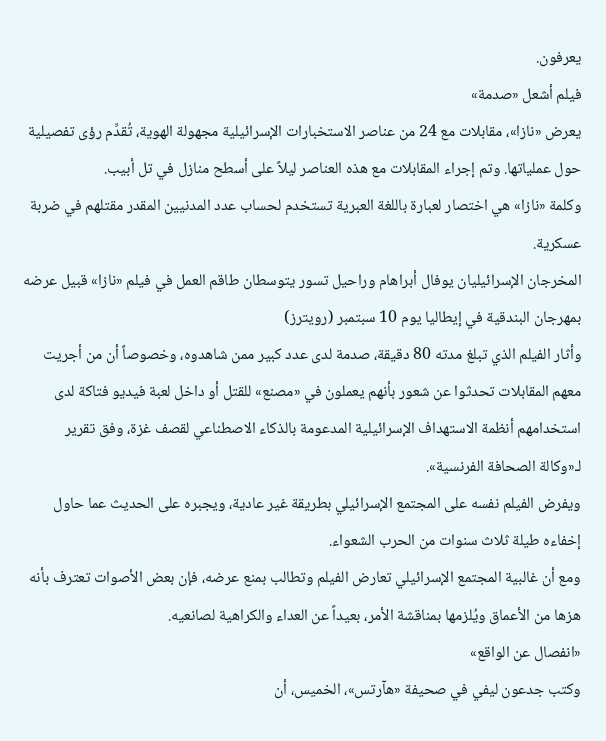يعرفون.
فيلم أشعل «صدمة»
يعرض «نازا»، مقابلات مع 24 من عناصر الاستخبارات الإسرائيلية مجهولة الهوية، تُقدِّم رؤى تفصيلية حول عملياتها. وتم إجراء المقابلات مع هذه العناصر ليلاً على أسطح منازل في تل أبيب.
وكلمة «نازا» هي اختصار لعبارة باللغة العبرية تستخدم لحساب عدد المدنيين المقدر مقتلهم في ضربة عسكرية.
المخرجان الإسرائيليان يوفال أبراهام وراحيل تسور يتوسطان طاقم العمل في فيلم «نازا» قبيل عرضه بمهرجان البندقية في إيطاليا يوم 10 سبتمبر (رويترز)
وأثار الفيلم الذي تبلغ مدته 80 دقيقة، صدمة لدى عدد كبير ممن شاهدوه، وخصوصاً أن من أجريت معهم المقابلات تحدثوا عن شعور بأنهم يعملون في «مصنع» للقتل أو داخل لعبة فيديو فتاكة لدى استخدامهم أنظمة الاستهداف الإسرائيلية المدعومة بالذكاء الاصطناعي لقصف غزة، وفق تقرير لـ«وكالة الصحافة الفرنسية».
ويفرض الفيلم نفسه على المجتمع الإسرائيلي بطريقة غير عادية، ويجبره على الحديث عما حاول إخفاءه طيلة ثلاث سنوات من الحرب الشعواء.
ومع أن غالبية المجتمع الإسرائيلي تعارض الفيلم وتطالب بمنع عرضه، فإن بعض الأصوات تعترف بأنه هزها من الأعماق ويُلزمها بمناقشة الأمر، بعيداً عن العداء والكراهية لصانعيه.
«انفصال عن الواقع»
وكتب جدعون ليفي في صحيفة «هآرتس»، الخميس، أن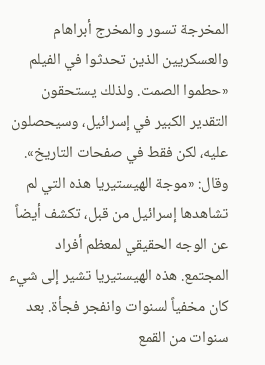المخرجة تسور والمخرج أبراهام والعسكريين الذين تحدثوا في الفيلم «حطموا الصمت. ولذلك يستحقون التقدير الكبير في إسرائيل، وسيحصلون عليه، لكن فقط في صفحات التاريخ».
وقال: «موجة الهيستيريا هذه التي لم تشاهدها إسرائيل من قبل، تكشف أيضاً عن الوجه الحقيقي لمعظم أفراد المجتمع. هذه الهيستيريا تشير إلى شيء كان مخفياً لسنوات وانفجر فجأة. بعد سنوات من القمع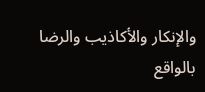والإنكار والأكاذيب والرضا بالواقع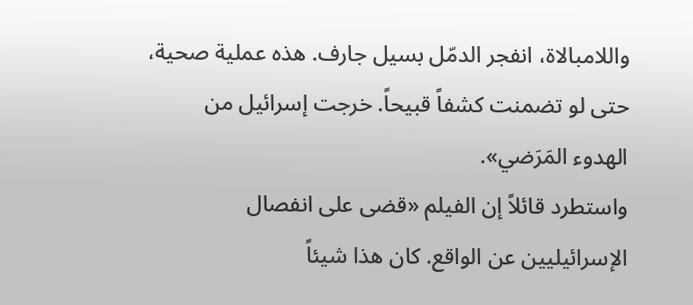واللامبالاة، انفجر الدمّل بسيل جارف. هذه عملية صحية، حتى لو تضمنت كشفاً قبيحاً. خرجت إسرائيل من الهدوء المَرَضي».
واستطرد قائلاً إن الفيلم «قضى على انفصال الإسرائيليين عن الواقع. كان هذا شيئاً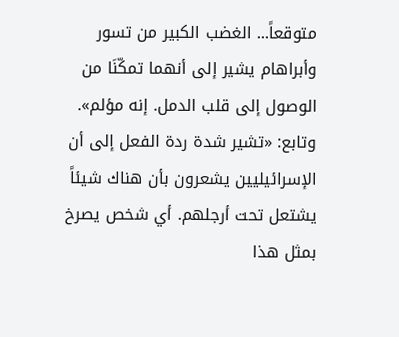متوقعاً... الغضب الكبير من تسور وأبراهام يشير إلى أنهما تمكّنَا من الوصول إلى قلب الدمل. إنه مؤلم».
وتابع: «تشير شدة ردة الفعل إلى أن الإسرائيليين يشعرون بأن هناك شيئاً يشتعل تحت أرجلهم. أي شخص يصرخ بمثل هذا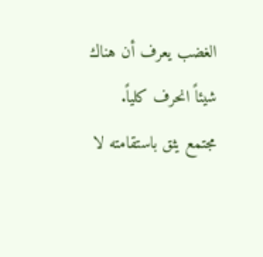الغضب يعرف أن هناك شيئاً انحرف كلياً. مجتمع يثق باستقامته لا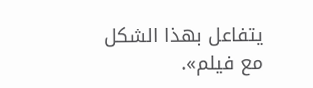يتفاعل بهذا الشكل مع فيلم».